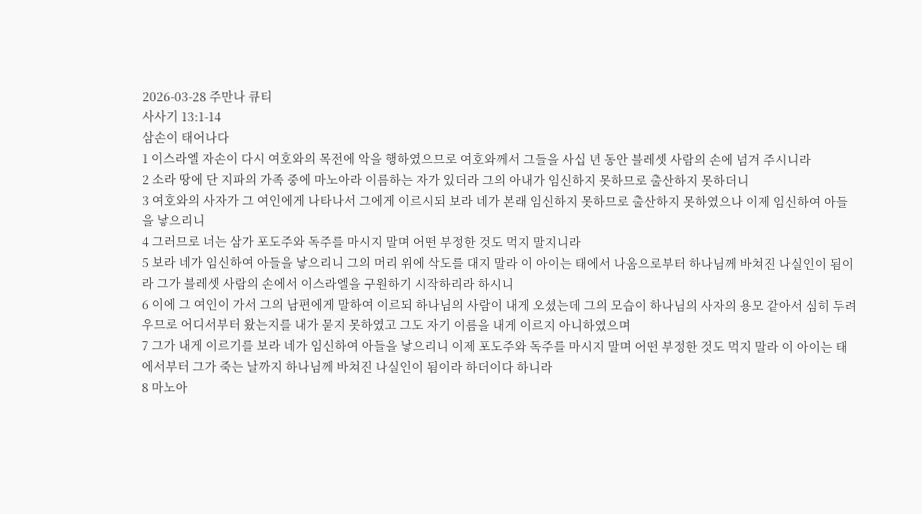2026-03-28 주만나 큐티
사사기 13:1-14
삼손이 태어나다
1 이스라엘 자손이 다시 여호와의 목전에 악을 행하였으므로 여호와께서 그들을 사십 년 동안 블레셋 사람의 손에 넘겨 주시니라
2 소라 땅에 단 지파의 가족 중에 마노아라 이름하는 자가 있더라 그의 아내가 임신하지 못하므로 출산하지 못하더니
3 여호와의 사자가 그 여인에게 나타나서 그에게 이르시되 보라 네가 본래 임신하지 못하므로 출산하지 못하였으나 이제 임신하여 아들을 낳으리니
4 그러므로 너는 삼가 포도주와 독주를 마시지 말며 어떤 부정한 것도 먹지 말지니라
5 보라 네가 임신하여 아들을 낳으리니 그의 머리 위에 삭도를 대지 말라 이 아이는 태에서 나옴으로부터 하나님께 바쳐진 나실인이 됨이라 그가 블레셋 사람의 손에서 이스라엘을 구원하기 시작하리라 하시니
6 이에 그 여인이 가서 그의 남편에게 말하여 이르되 하나님의 사람이 내게 오셨는데 그의 모습이 하나님의 사자의 용모 같아서 심히 두려우므로 어디서부터 왔는지를 내가 묻지 못하였고 그도 자기 이름을 내게 이르지 아니하였으며
7 그가 내게 이르기를 보라 네가 임신하여 아들을 낳으리니 이제 포도주와 독주를 마시지 말며 어떤 부정한 것도 먹지 말라 이 아이는 태에서부터 그가 죽는 날까지 하나님께 바쳐진 나실인이 됨이라 하더이다 하니라
8 마노아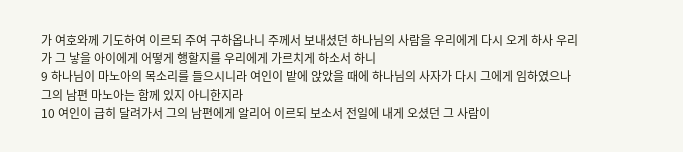가 여호와께 기도하여 이르되 주여 구하옵나니 주께서 보내셨던 하나님의 사람을 우리에게 다시 오게 하사 우리가 그 낳을 아이에게 어떻게 행할지를 우리에게 가르치게 하소서 하니
9 하나님이 마노아의 목소리를 들으시니라 여인이 밭에 앉았을 때에 하나님의 사자가 다시 그에게 임하였으나 그의 남편 마노아는 함께 있지 아니한지라
10 여인이 급히 달려가서 그의 남편에게 알리어 이르되 보소서 전일에 내게 오셨던 그 사람이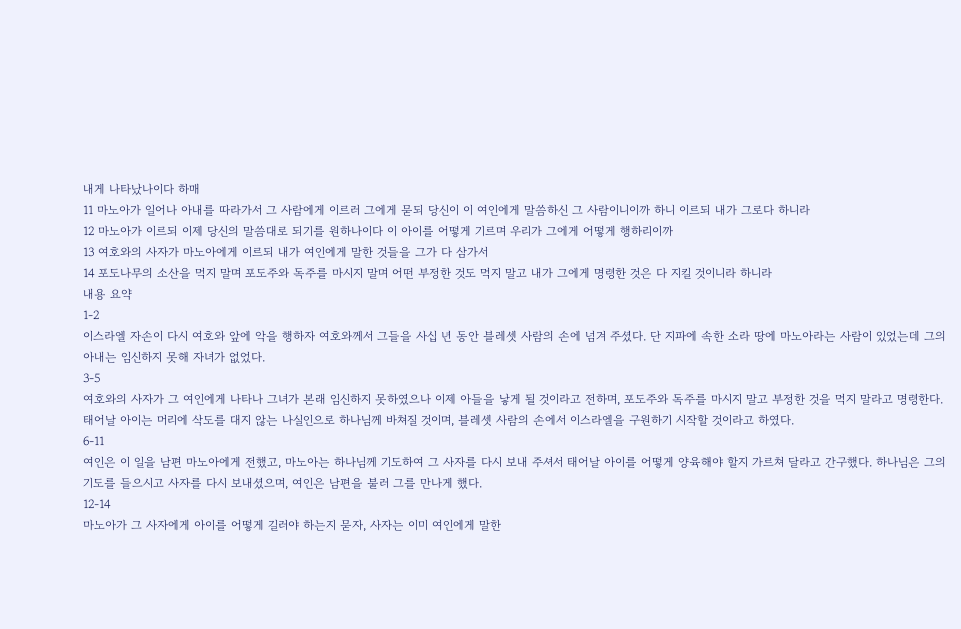내게 나타났나이다 하매
11 마노아가 일어나 아내를 따라가서 그 사람에게 이르러 그에게 묻되 당신이 이 여인에게 말씀하신 그 사람이니이까 하니 이르되 내가 그로다 하니라
12 마노아가 이르되 이제 당신의 말씀대로 되기를 원하나이다 이 아이를 어떻게 기르며 우리가 그에게 어떻게 행하리이까
13 여호와의 사자가 마노아에게 이르되 내가 여인에게 말한 것들을 그가 다 삼가서
14 포도나무의 소산을 먹지 말며 포도주와 독주를 마시지 말며 어떤 부정한 것도 먹지 말고 내가 그에게 명령한 것은 다 지킬 것이니라 하니라
내용 요약
1-2
이스라엘 자손이 다시 여호와 앞에 악을 행하자 여호와께서 그들을 사십 년 동안 블레셋 사람의 손에 넘겨 주셨다. 단 지파에 속한 소라 땅에 마노아라는 사람이 있었는데 그의 아내는 임신하지 못해 자녀가 없었다.
3-5
여호와의 사자가 그 여인에게 나타나 그녀가 본래 임신하지 못하였으나 이제 아들을 낳게 될 것이라고 전하며, 포도주와 독주를 마시지 말고 부정한 것을 먹지 말라고 명령한다. 태어날 아이는 머리에 삭도를 대지 않는 나실인으로 하나님께 바쳐질 것이며, 블레셋 사람의 손에서 이스라엘을 구원하기 시작할 것이라고 하였다.
6-11
여인은 이 일을 남편 마노아에게 전했고, 마노아는 하나님께 기도하여 그 사자를 다시 보내 주셔서 태어날 아이를 어떻게 양육해야 할지 가르쳐 달라고 간구했다. 하나님은 그의 기도를 들으시고 사자를 다시 보내셨으며, 여인은 남편을 불러 그를 만나게 했다.
12-14
마노아가 그 사자에게 아이를 어떻게 길러야 하는지 묻자, 사자는 이미 여인에게 말한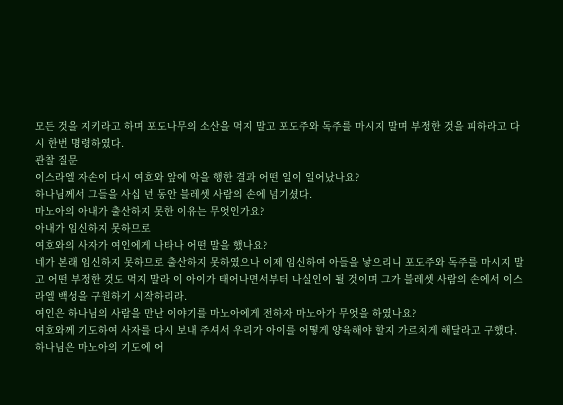모든 것을 지키라고 하며 포도나무의 소산을 먹지 말고 포도주와 독주를 마시지 말며 부정한 것을 피하라고 다시 한번 명령하였다.
관찰 질문
이스라엘 자손이 다시 여호와 앞에 악을 행한 결과 어떤 일이 일어났나요?
하나님께서 그들을 사십 년 동안 블레셋 사람의 손에 넘기셨다.
마노아의 아내가 출산하지 못한 이유는 무엇인가요?
아내가 임신하지 못하므로
여호와의 사자가 여인에게 나타나 어떤 말을 했나요?
네가 본래 임신하지 못하므로 출산하지 못하였으나 이제 임신하여 아들을 낳으리니 포도주와 독주를 마시지 말고 어떤 부정한 것도 먹지 말라 이 아이가 태어나면서부터 나실인이 될 것이며 그가 블레셋 사람의 손에서 이스라엘 백성을 구원하기 시작하리라.
여인은 하나님의 사람을 만난 이야기를 마노아에게 전하자 마노아가 무엇을 하였나요?
여호와께 기도하여 사자를 다시 보내 주셔서 우리가 아이를 어떻게 양육해야 할지 가르치게 해달라고 구했다.
하나님은 마노아의 기도에 어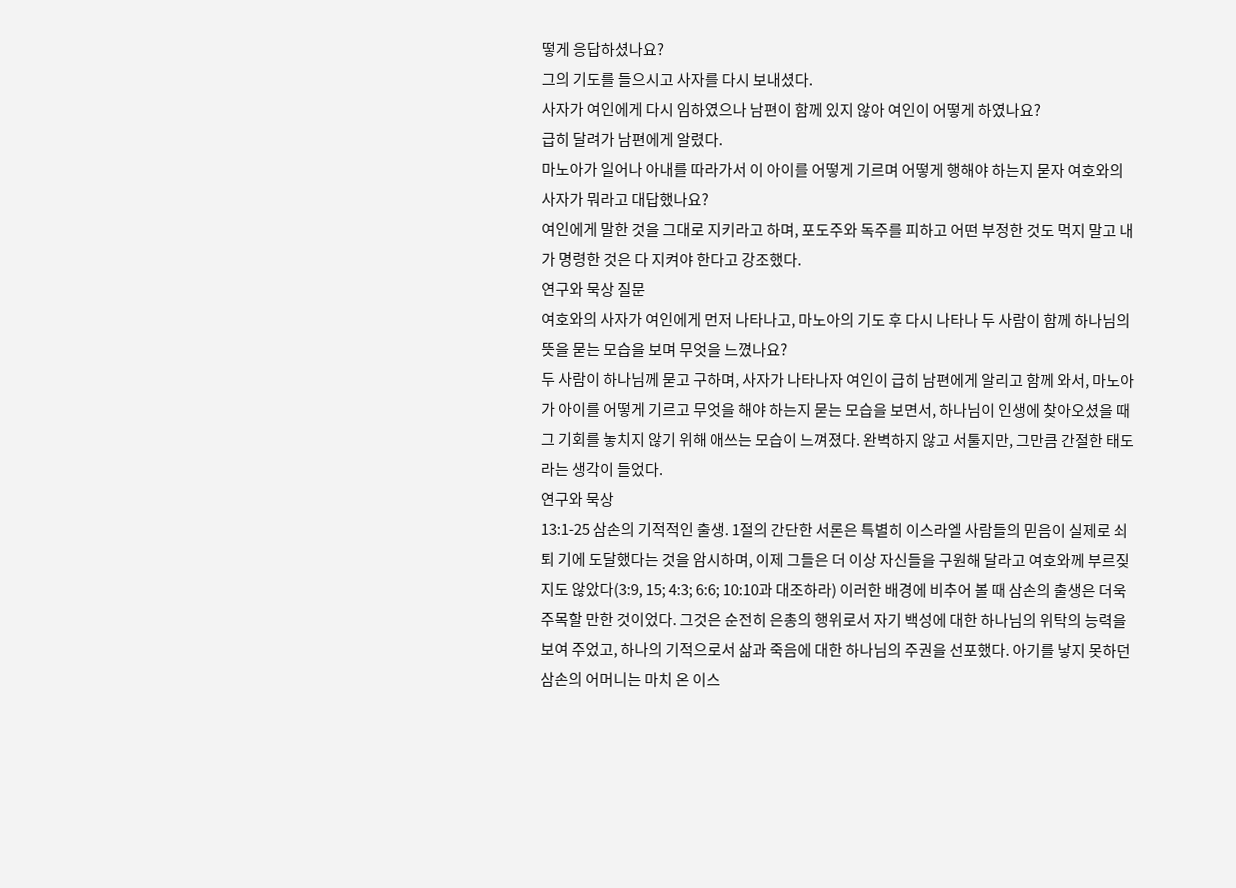떻게 응답하셨나요?
그의 기도를 들으시고 사자를 다시 보내셨다.
사자가 여인에게 다시 임하였으나 남편이 함께 있지 않아 여인이 어떻게 하였나요?
급히 달려가 남편에게 알렸다.
마노아가 일어나 아내를 따라가서 이 아이를 어떻게 기르며 어떻게 행해야 하는지 묻자 여호와의 사자가 뭐라고 대답했나요?
여인에게 말한 것을 그대로 지키라고 하며, 포도주와 독주를 피하고 어떤 부정한 것도 먹지 말고 내가 명령한 것은 다 지켜야 한다고 강조했다.
연구와 묵상 질문
여호와의 사자가 여인에게 먼저 나타나고, 마노아의 기도 후 다시 나타나 두 사람이 함께 하나님의 뜻을 묻는 모습을 보며 무엇을 느꼈나요?
두 사람이 하나님께 묻고 구하며, 사자가 나타나자 여인이 급히 남편에게 알리고 함께 와서, 마노아가 아이를 어떻게 기르고 무엇을 해야 하는지 묻는 모습을 보면서, 하나님이 인생에 찾아오셨을 때 그 기회를 놓치지 않기 위해 애쓰는 모습이 느껴졌다. 완벽하지 않고 서툴지만, 그만큼 간절한 태도라는 생각이 들었다.
연구와 묵상
13:1-25 삼손의 기적적인 출생. 1절의 간단한 서론은 특별히 이스라엘 사람들의 믿음이 실제로 쇠퇴 기에 도달했다는 것을 암시하며, 이제 그들은 더 이상 자신들을 구원해 달라고 여호와께 부르짖지도 않았다(3:9, 15; 4:3; 6:6; 10:10과 대조하라) 이러한 배경에 비추어 볼 때 삼손의 출생은 더욱 주목할 만한 것이었다. 그것은 순전히 은총의 행위로서 자기 백성에 대한 하나님의 위탁의 능력을 보여 주었고, 하나의 기적으로서 삶과 죽음에 대한 하나님의 주권을 선포했다. 아기를 낳지 못하던 삼손의 어머니는 마치 온 이스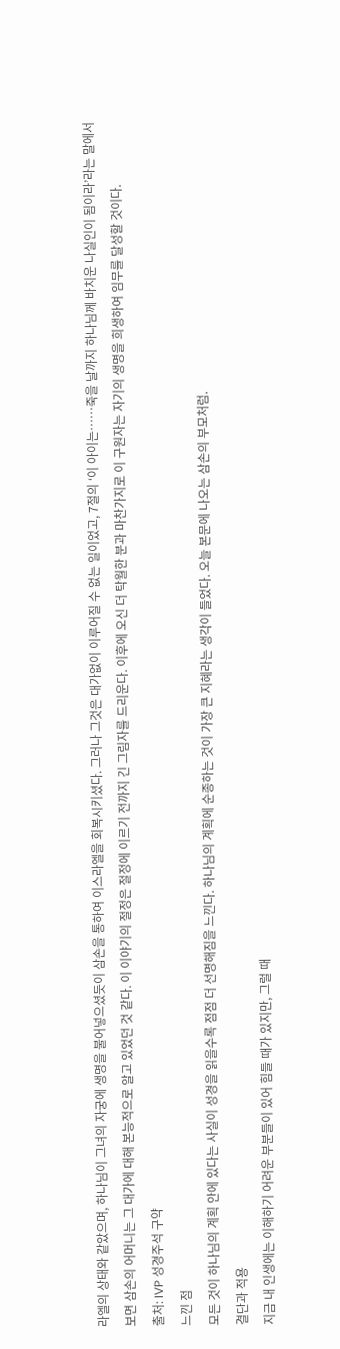라엘의 상태와 같았으며, 하나님이 그녀의 자궁에 생명을 불어넣으셨듯이 삼손을 통하여 이스라엘을 회복시키셨다. 그러나 그것은 대가없이 이루어질 수 없는 일이었고, 7절의 ‘이 아이는……죽을 날까지 하나님께 바치운 나실인이 됨이라’라는 말에서 보면 삼손의 어머니는 그 대가에 대해 본능적으로 알고 있었던 것 같다. 이 이야기의 절정은 절정에 이르기 전까지 긴 그림자를 드리운다. 이후에 오신 더 탁월한 분과 마찬가지로 이 구원자는 자기의 생명을 희생하여 임무를 달성할 것이다.
출처: IVP 성경주석 구약
느낀 점
모든 것이 하나님의 계획 안에 있다는 사실이 성경을 읽을수록 점점 더 선명해짐을 느낀다. 하나님의 계획에 순종하는 것이 가장 큰 지혜라는 생각이 들었다. 오늘 본문에 나오는 삼손의 부모처럼.
결단과 적용
지금 내 인생에는 이해하기 어려운 부분들이 있어 힘들 때가 있지만, 그럴 때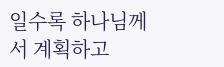일수록 하나님께서 계획하고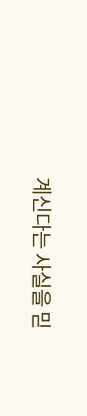계신다는 사실을 믿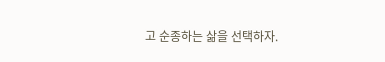고 순종하는 삶을 선택하자.